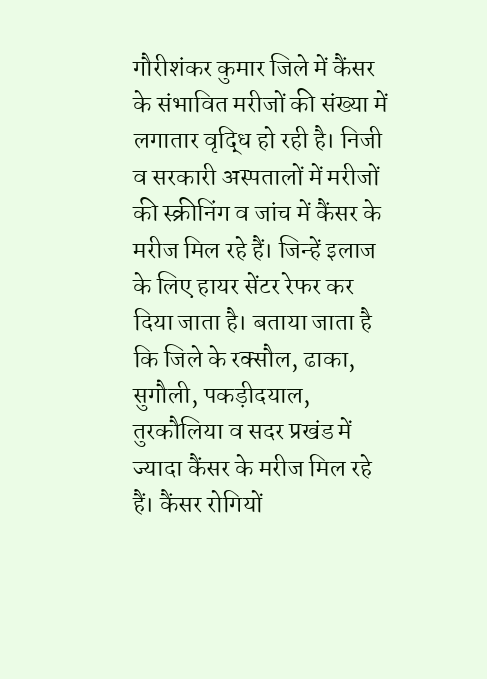गौरीशंकर कुमार जिले में कैंसर के संभावित मरीजों की संख्या में लगातार वृद्धि हो रही है। निजी व सरकारी अस्पतालों में मरीजों की स्क्रीनिंग व जांच में कैंसर के मरीज मिल रहे हैं। जिन्हें इलाज के लिए हायर सेंटर रेफर कर दिया जाता है। बताया जाता है कि जिले के रक्सौल, ढाका, सुगौली, पकड़ीदयाल, तुरकौलिया व सदर प्रखंड में ज्यादा कैंसर के मरीज मिल रहे हैं। कैंसर रोगियों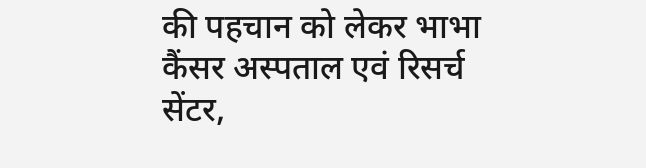की पहचान को लेकर भाभा कैंसर अस्पताल एवं रिसर्च सेंटर,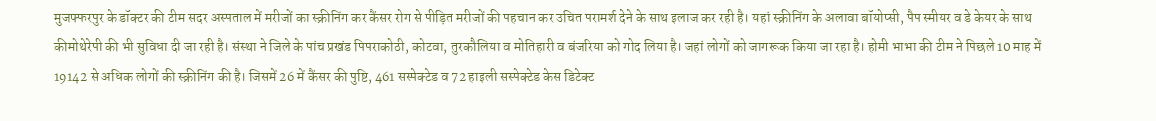मुजफ्फरपुर के डॉक्टर की टीम सदर अस्पताल में मरीजों का स्क्रीनिंग कर कैंसर रोग से पीड़ित मरीजों की पहचान कर उचित परामर्श देने के साथ इलाज कर रही है। यहां स्क्रीनिंग के अलावा बॉयोप्सी, पैप स्मीयर व डे केयर के साथ कीमोथेरेपी की भी सुविधा दी जा रही है। संस्था ने जिले के पांच प्रखंड पिपराकोठी, कोटवा, तुरकौलिया व मोतिहारी व बंजरिया को गोद लिया है। जहां लोगों को जागरूक किया जा रहा है। होमी भाभा की टीम ने पिछले 10 माह में 19142 से अधिक लोगों की स्क्रीनिंग की है। जिसमें 26 में कैंसर की पुष्टि, 461 सस्पेक्टेड व 72 हाइली सस्पेक्टेड केस डिटेक्ट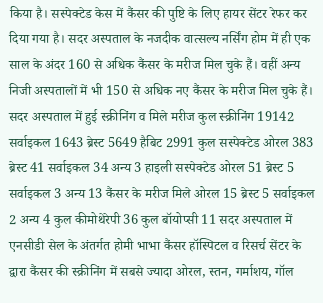किया है। सस्पेक्टेड केस में कैंसर की पुष्टि के लिए हायर सेंटर रेफर कर दिया गया है। सदर अस्पताल के नजदीक वात्सल्य नर्सिंग होम में ही एक साल के अंदर 160 से अधिक कैंसर के मरीज मिल चुके हैं। वहीं अन्य निजी अस्पतालों में भी 150 से अधिक नए कैंसर के मरीज मिल चुके हैं। सदर अस्पताल में हुई स्क्रीनिंग व मिले मरीज कुल स्क्रीनिंग 19142 सर्वाइकल 1643 ब्रेस्ट 5649 हैबिट 2991 कुल सस्पेक्टेड ओरल 383 ब्रेस्ट 41 सर्वाइकल 34 अन्य 3 हाइली सस्पेक्टेड ओरल 51 ब्रेस्ट 5 सर्वाइकल 3 अन्य 13 कैंसर के मरीज मिले ओरल 15 ब्रेस्ट 5 सर्वाइकल 2 अन्य 4 कुल कीमोथेरेपी 36 कुल बॉयोप्सी 11 सदर अस्पताल में एनसीडी सेल के अंतर्गत होमी भाभा कैंसर हॉस्पिटल व रिसर्च सेंटर के द्वारा कैंसर की स्क्रीनिंग में सबसे ज्यादा ओरल, स्तन, गर्माशय, गॉल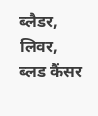ब्लैडर, लिवर, ब्लड कैंसर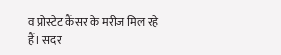व प्रोस्टेट कैंसर के मरीज मिल रहे हैं। सदर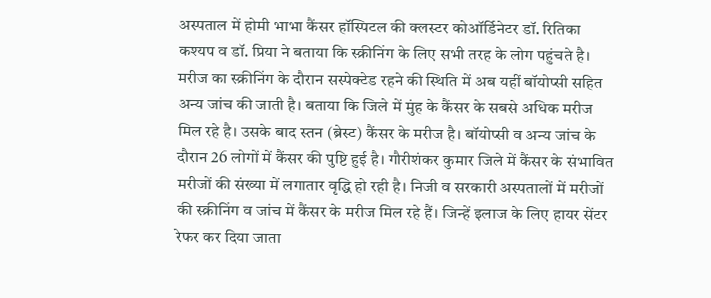अस्पताल में होमी भाभा कैंसर हॉस्पिटल की क्लस्टर कोऑर्डिनेटर डॉ. रितिका कश्यप व डॉ. प्रिया ने बताया कि स्क्रीनिंग के लिए सभी तरह के लोग पहुंचते है। मरीज का स्क्रीनिंग के दौरान सस्पेक्टेड रहने की स्थिति में अब यहीं बॉयोप्सी सहित अन्य जांच की जाती है। बताया कि जिले में मुंह के कैंसर के सबसे अधिक मरीज मिल रहे है। उसके बाद स्तन (ब्रेस्ट) कैंसर के मरीज है। बॉयोप्सी व अन्य जांच के दौरान 26 लोगों में कैंसर की पुष्टि हुई है। गौरीशंकर कुमार जिले में कैंसर के संभावित मरीजों की संख्या में लगातार वृद्धि हो रही है। निजी व सरकारी अस्पतालों में मरीजों की स्क्रीनिंग व जांच में कैंसर के मरीज मिल रहे हैं। जिन्हें इलाज के लिए हायर सेंटर रेफर कर दिया जाता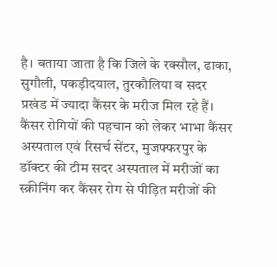है। बताया जाता है कि जिले के रक्सौल, ढाका, सुगौली, पकड़ीदयाल, तुरकौलिया व सदर प्रखंड में ज्यादा कैंसर के मरीज मिल रहे हैं। कैंसर रोगियों की पहचान को लेकर भाभा कैंसर अस्पताल एवं रिसर्च सेंटर, मुजफ्फरपुर के डॉक्टर की टीम सदर अस्पताल में मरीजों का स्क्रीनिंग कर कैंसर रोग से पीड़ित मरीजों की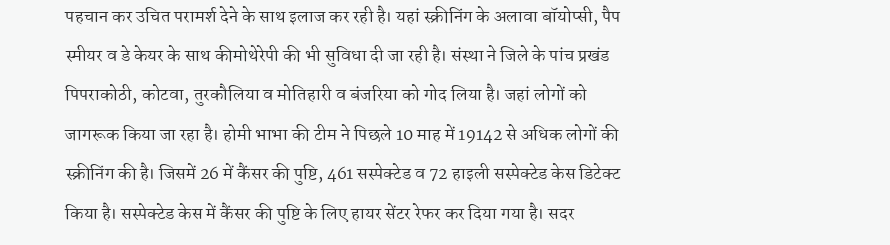पहचान कर उचित परामर्श देने के साथ इलाज कर रही है। यहां स्क्रीनिंग के अलावा बॉयोप्सी, पैप स्मीयर व डे केयर के साथ कीमोथेरेपी की भी सुविधा दी जा रही है। संस्था ने जिले के पांच प्रखंड पिपराकोठी, कोटवा, तुरकौलिया व मोतिहारी व बंजरिया को गोद लिया है। जहां लोगों को जागरूक किया जा रहा है। होमी भाभा की टीम ने पिछले 10 माह में 19142 से अधिक लोगों की स्क्रीनिंग की है। जिसमें 26 में कैंसर की पुष्टि, 461 सस्पेक्टेड व 72 हाइली सस्पेक्टेड केस डिटेक्ट किया है। सस्पेक्टेड केस में कैंसर की पुष्टि के लिए हायर सेंटर रेफर कर दिया गया है। सदर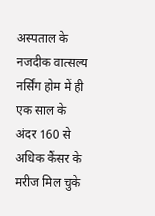अस्पताल के नजदीक वात्सल्य नर्सिंग होम में ही एक साल के अंदर 160 से अधिक कैंसर के मरीज मिल चुके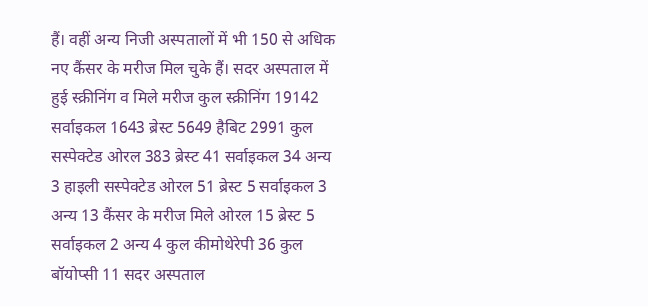हैं। वहीं अन्य निजी अस्पतालों में भी 150 से अधिक नए कैंसर के मरीज मिल चुके हैं। सदर अस्पताल में हुई स्क्रीनिंग व मिले मरीज कुल स्क्रीनिंग 19142 सर्वाइकल 1643 ब्रेस्ट 5649 हैबिट 2991 कुल सस्पेक्टेड ओरल 383 ब्रेस्ट 41 सर्वाइकल 34 अन्य 3 हाइली सस्पेक्टेड ओरल 51 ब्रेस्ट 5 सर्वाइकल 3 अन्य 13 कैंसर के मरीज मिले ओरल 15 ब्रेस्ट 5 सर्वाइकल 2 अन्य 4 कुल कीमोथेरेपी 36 कुल बॉयोप्सी 11 सदर अस्पताल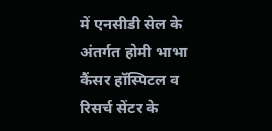में एनसीडी सेल के अंतर्गत होमी भाभा कैंसर हॉस्पिटल व रिसर्च सेंटर के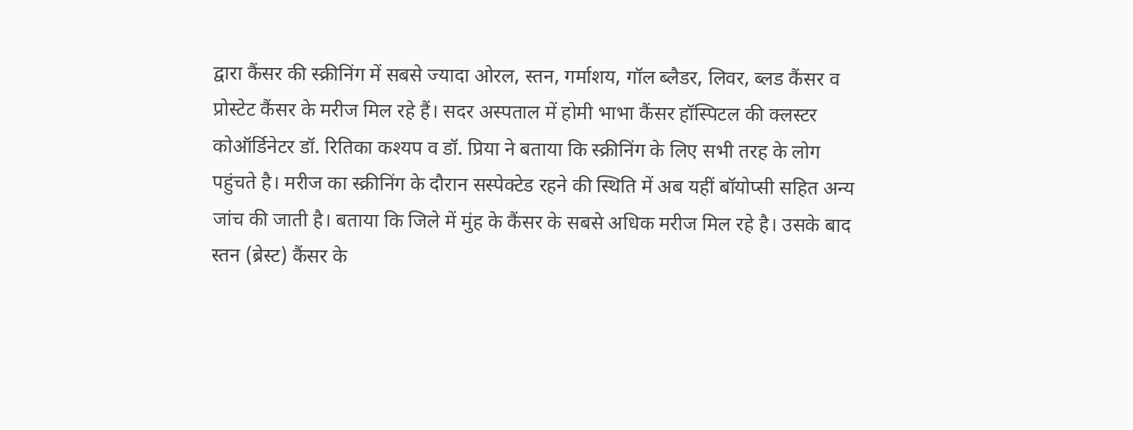द्वारा कैंसर की स्क्रीनिंग में सबसे ज्यादा ओरल, स्तन, गर्माशय, गॉल ब्लैडर, लिवर, ब्लड कैंसर व प्रोस्टेट कैंसर के मरीज मिल रहे हैं। सदर अस्पताल में होमी भाभा कैंसर हॉस्पिटल की क्लस्टर कोऑर्डिनेटर डॉ. रितिका कश्यप व डॉ. प्रिया ने बताया कि स्क्रीनिंग के लिए सभी तरह के लोग पहुंचते है। मरीज का स्क्रीनिंग के दौरान सस्पेक्टेड रहने की स्थिति में अब यहीं बॉयोप्सी सहित अन्य जांच की जाती है। बताया कि जिले में मुंह के कैंसर के सबसे अधिक मरीज मिल रहे है। उसके बाद स्तन (ब्रेस्ट) कैंसर के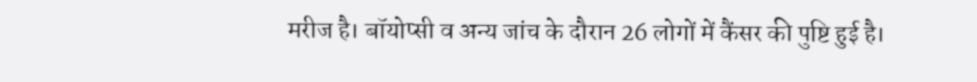मरीज है। बॉयोप्सी व अन्य जांच के दौरान 26 लोगों में कैंसर की पुष्टि हुई है।